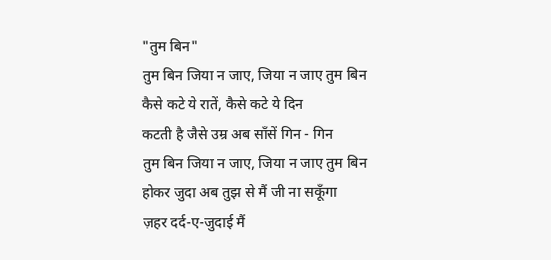"तुम बिन"
तुम बिन जिया न जाए, जिया न जाए तुम बिन
कैसे कटे ये रातें, कैसे कटे ये दिन
कटती है जैसे उम्र अब साँसें गिन - गिन
तुम बिन जिया न जाए, जिया न जाए तुम बिन
होकर जुदा अब तुझ से मैं जी ना सकूँगा
ज़हर दर्द-ए-जुदाई मैं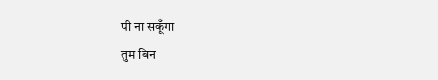पी ना सकूँगा
तुम बिन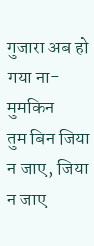गुजारा अब हो गया ना-मुमकिन
तुम बिन जिया न जाए, जिया न जाए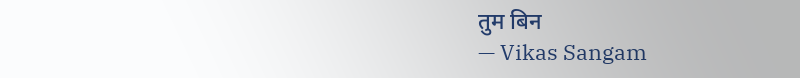तुम बिन
— Vikas Sangam